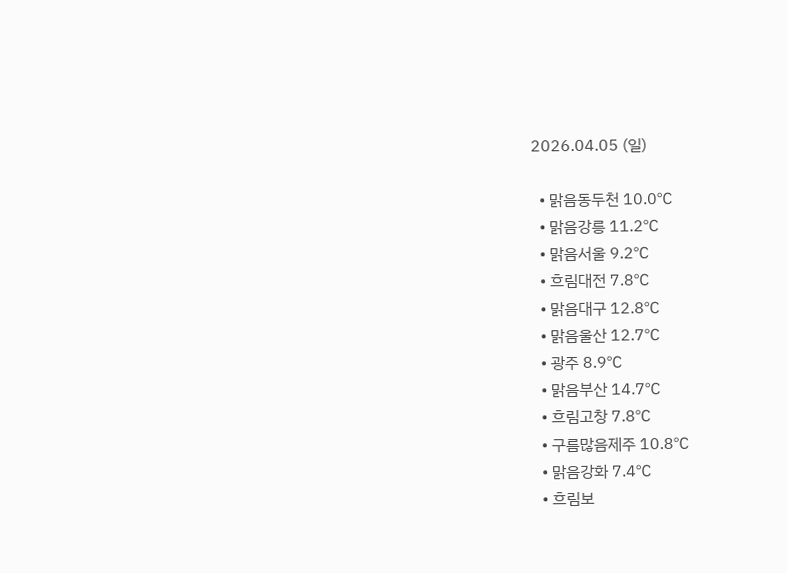2026.04.05 (일)

  • 맑음동두천 10.0℃
  • 맑음강릉 11.2℃
  • 맑음서울 9.2℃
  • 흐림대전 7.8℃
  • 맑음대구 12.8℃
  • 맑음울산 12.7℃
  • 광주 8.9℃
  • 맑음부산 14.7℃
  • 흐림고창 7.8℃
  • 구름많음제주 10.8℃
  • 맑음강화 7.4℃
  • 흐림보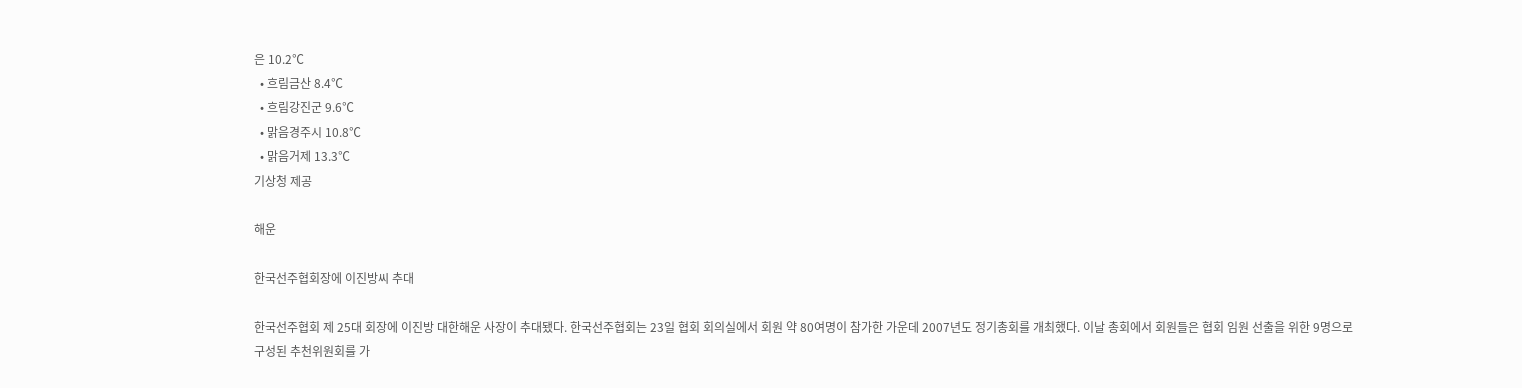은 10.2℃
  • 흐림금산 8.4℃
  • 흐림강진군 9.6℃
  • 맑음경주시 10.8℃
  • 맑음거제 13.3℃
기상청 제공

해운

한국선주협회장에 이진방씨 추대

한국선주협회 제 25대 회장에 이진방 대한해운 사장이 추대됐다. 한국선주협회는 23일 협회 회의실에서 회원 약 80여명이 참가한 가운데 2007년도 정기총회를 개최했다. 이날 총회에서 회원들은 협회 임원 선출을 위한 9명으로 구성된 추천위원회를 가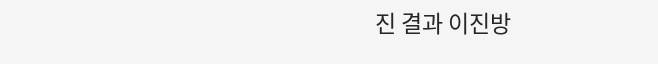진 결과 이진방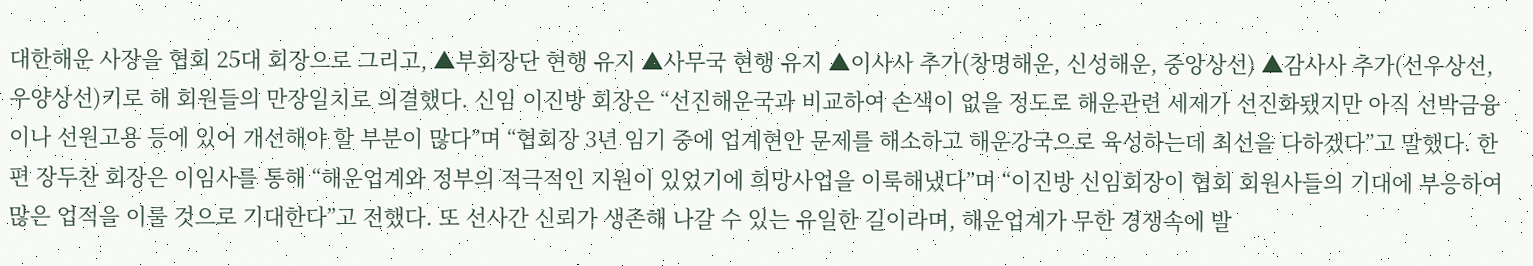대한해운 사장을 협회 25대 회장으로 그리고, ▲부회장단 현행 유지 ▲사무국 현행 유지 ▲이사사 추가(창명해운, 신성해운, 중앙상선) ▲감사사 추가(선우상선, 우양상선)키로 해 회원들의 만장일치로 의결했다. 신임 이진방 회장은 “선진해운국과 비교하여 손색이 없을 정도로 해운관련 세제가 선진화됐지만 아직 선박금융이나 선원고용 등에 있어 개선해야 할 부분이 많다”며 “협회장 3년 임기 중에 업계현안 문제를 해소하고 해운강국으로 육성하는데 최선을 다하겠다”고 말했다. 한편 장두찬 회장은 이임사를 통해 “해운업계와 정부의 적극적인 지원이 있었기에 희망사업을 이룩해냈다”며 “이진방 신임회장이 협회 회원사들의 기대에 부응하여 많은 업적을 이룰 것으로 기대한다”고 전했다. 또 선사간 신뢰가 생존해 나갈 수 있는 유일한 길이라며, 해운업계가 무한 경쟁속에 발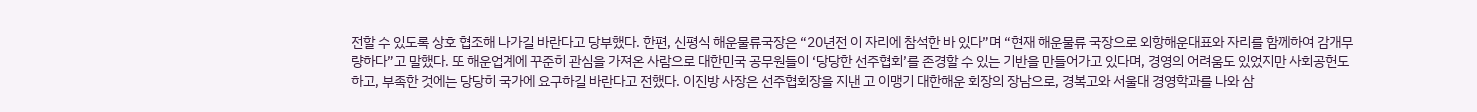전할 수 있도록 상호 협조해 나가길 바란다고 당부했다. 한편, 신평식 해운물류국장은 “20년전 이 자리에 참석한 바 있다”며 “현재 해운물류 국장으로 외항해운대표와 자리를 함께하여 감개무량하다”고 말했다. 또 해운업계에 꾸준히 관심을 가져온 사람으로 대한민국 공무원들이 ‘당당한 선주협회’를 존경할 수 있는 기반을 만들어가고 있다며, 경영의 어려움도 있었지만 사회공헌도 하고, 부족한 것에는 당당히 국가에 요구하길 바란다고 전했다. 이진방 사장은 선주협회장을 지낸 고 이맹기 대한해운 회장의 장남으로, 경복고와 서울대 경영학과를 나와 삼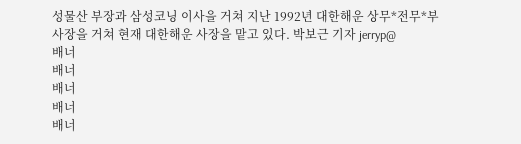성물산 부장과 삼성코닝 이사을 거쳐 지난 1992년 대한해운 상무*전무*부사장을 거쳐 현재 대한해운 사장을 맡고 있다. 박보근 기자 jerryp@
배너
배너
배너
배너
배너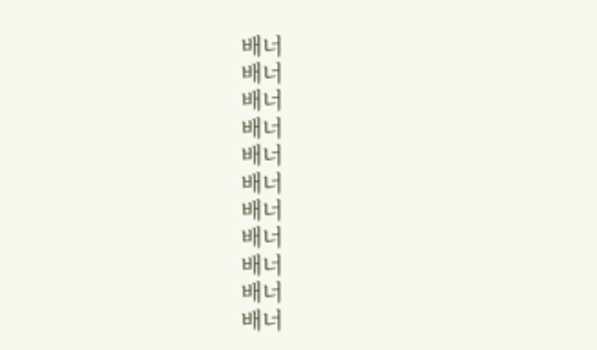배너
배너
배너
배너
배너
배너
배너
배너
배너
배너
배너